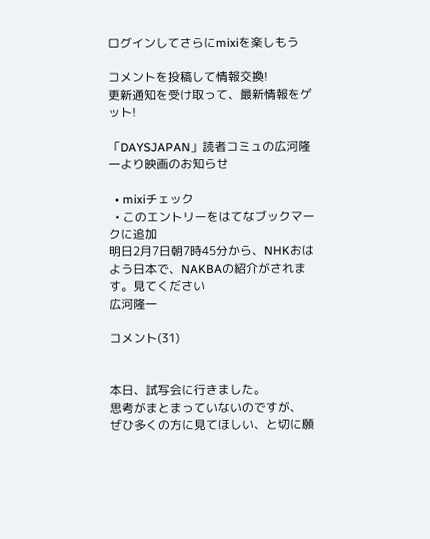ログインしてさらにmixiを楽しもう

コメントを投稿して情報交換!
更新通知を受け取って、最新情報をゲット!

「DAYSJAPAN」読者コミュの広河隆一より映画のお知らせ

  • mixiチェック
  • このエントリーをはてなブックマークに追加
明日2月7日朝7時45分から、NHKおはよう日本で、NAKBAの紹介がされます。見てください
広河隆一

コメント(31)


本日、試写会に行きました。
思考がまとまっていないのですが、
ぜひ多くの方に見てほしい、と切に願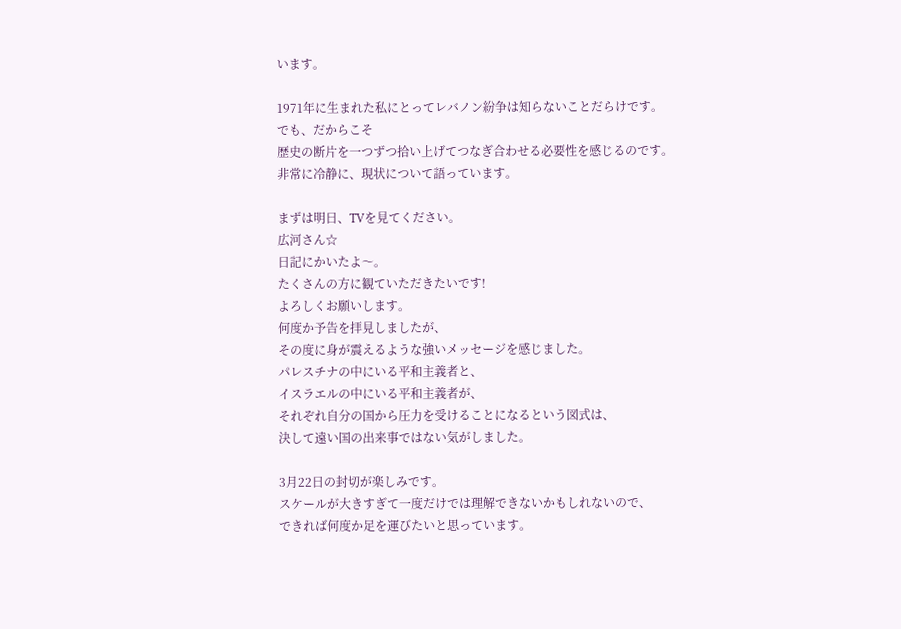います。

1971年に生まれた私にとってレバノン紛争は知らないことだらけです。
でも、だからこそ
歴史の断片を一つずつ拾い上げてつなぎ合わせる必要性を感じるのです。
非常に冷静に、現状について語っています。

まずは明日、TVを見てください。
広河さん☆
日記にかいたよ〜。
たくさんの方に観ていただきたいです!
よろしくお願いします。
何度か予告を拝見しましたが、
その度に身が震えるような強いメッセージを感じました。
パレスチナの中にいる平和主義者と、
イスラエルの中にいる平和主義者が、
それぞれ自分の国から圧力を受けることになるという図式は、
決して遠い国の出来事ではない気がしました。

3月22日の封切が楽しみです。
スケールが大きすぎて一度だけでは理解できないかもしれないので、
できれば何度か足を運びたいと思っています。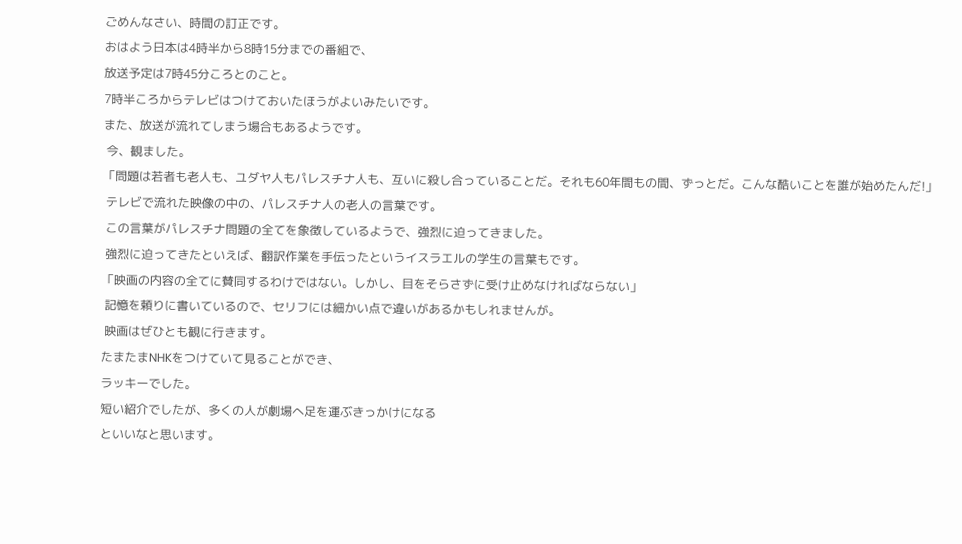ごめんなさい、時間の訂正です。
おはよう日本は4時半から8時15分までの番組で、
放送予定は7時45分ころとのこと。
7時半ころからテレビはつけておいたほうがよいみたいです。
また、放送が流れてしまう場合もあるようです。
 今、観ました。
「問題は若者も老人も、ユダヤ人もパレスチナ人も、互いに殺し合っていることだ。それも60年間もの間、ずっとだ。こんな酷いことを誰が始めたんだ!」
 テレビで流れた映像の中の、パレスチナ人の老人の言葉です。
 この言葉がパレスチナ問題の全てを象徴しているようで、強烈に迫ってきました。
 強烈に迫ってきたといえば、翻訳作業を手伝ったというイスラエルの学生の言葉もです。
「映画の内容の全てに賛同するわけではない。しかし、目をそらさずに受け止めなければならない」
 記憶を頼りに書いているので、セリフには細かい点で違いがあるかもしれませんが。
 映画はぜひとも観に行きます。
たまたまNHKをつけていて見ることができ、
ラッキーでした。
短い紹介でしたが、多くの人が劇場へ足を運ぶきっかけになる
といいなと思います。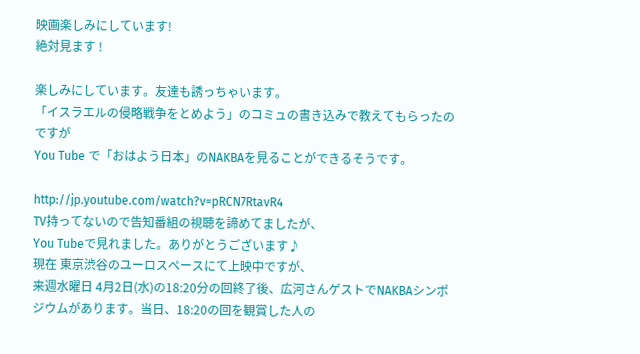映画楽しみにしています!
絶対見ます !

楽しみにしています。友達も誘っちゃいます。
「イスラエルの侵略戦争をとめよう」のコミュの書き込みで教えてもらったのですが
You Tube で「おはよう日本」のNAKBAを見ることができるそうです。

http://jp.youtube.com/watch?v=pRCN7RtavR4
TV持ってないので告知番組の視聴を諦めてましたが、
You Tubeで見れました。ありがとうございます♪
現在 東京渋谷のユーロスペースにて上映中ですが、
来週水曜日 4月2日(水)の18:20分の回終了後、広河さんゲストでNAKBAシンポジウムがあります。当日、18:20の回を観賞した人の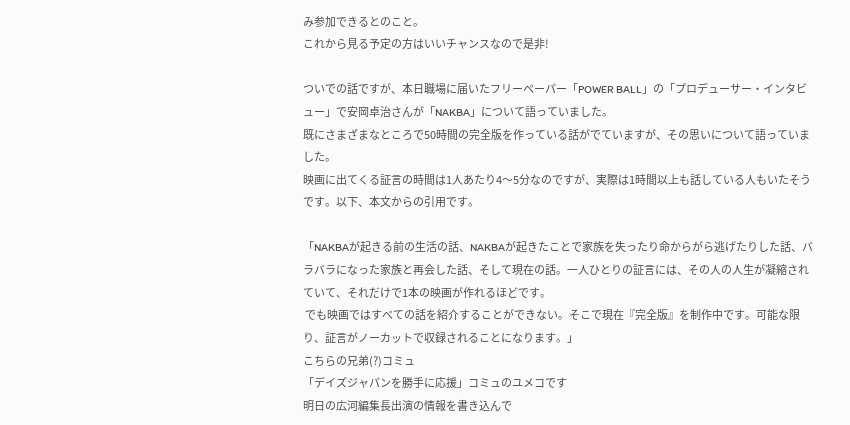み参加できるとのこと。
これから見る予定の方はいいチャンスなので是非!

ついでの話ですが、本日職場に届いたフリーペーパー「POWER BALL」の「プロデューサー・インタビュー」で安岡卓治さんが「NAKBA」について語っていました。
既にさまざまなところで50時間の完全版を作っている話がでていますが、その思いについて語っていました。
映画に出てくる証言の時間は1人あたり4〜5分なのですが、実際は1時間以上も話している人もいたそうです。以下、本文からの引用です。

「NAKBAが起きる前の生活の話、NAKBAが起きたことで家族を失ったり命からがら逃げたりした話、バラバラになった家族と再会した話、そして現在の話。一人ひとりの証言には、その人の人生が凝縮されていて、それだけで1本の映画が作れるほどです。
 でも映画ではすべての話を紹介することができない。そこで現在『完全版』を制作中です。可能な限り、証言がノーカットで収録されることになります。」
こちらの兄弟(?)コミュ
「デイズジャパンを勝手に応援」コミュのユメコです
明日の広河編集長出演の情報を書き込んで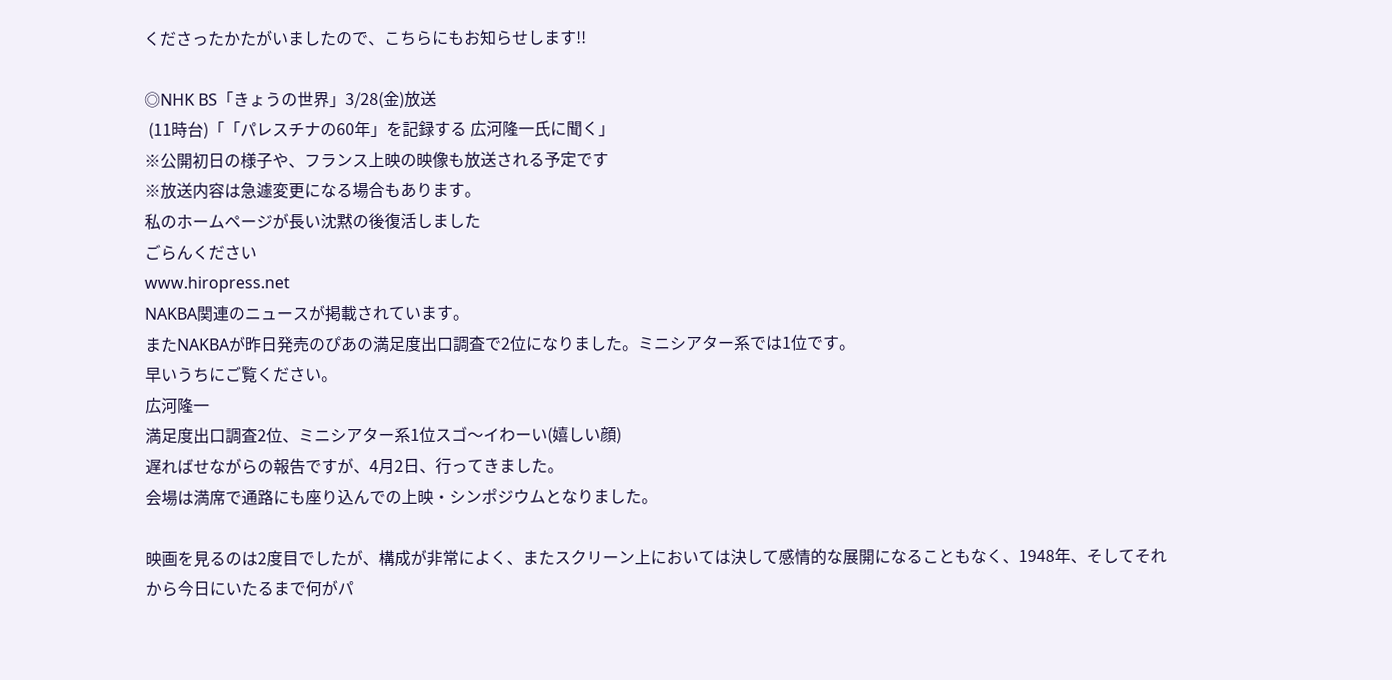くださったかたがいましたので、こちらにもお知らせします!!

◎NHK BS「きょうの世界」3/28(金)放送
 (11時台)「「パレスチナの60年」を記録する 広河隆一氏に聞く」
※公開初日の様子や、フランス上映の映像も放送される予定です
※放送内容は急遽変更になる場合もあります。
私のホームページが長い沈黙の後復活しました
ごらんください
www.hiropress.net
NAKBA関連のニュースが掲載されています。
またNAKBAが昨日発売のぴあの満足度出口調査で2位になりました。ミニシアター系では1位です。
早いうちにご覧ください。
広河隆一
満足度出口調査2位、ミニシアター系1位スゴ〜イわーい(嬉しい顔)
遅ればせながらの報告ですが、4月2日、行ってきました。
会場は満席で通路にも座り込んでの上映・シンポジウムとなりました。

映画を見るのは2度目でしたが、構成が非常によく、またスクリーン上においては決して感情的な展開になることもなく、1948年、そしてそれから今日にいたるまで何がパ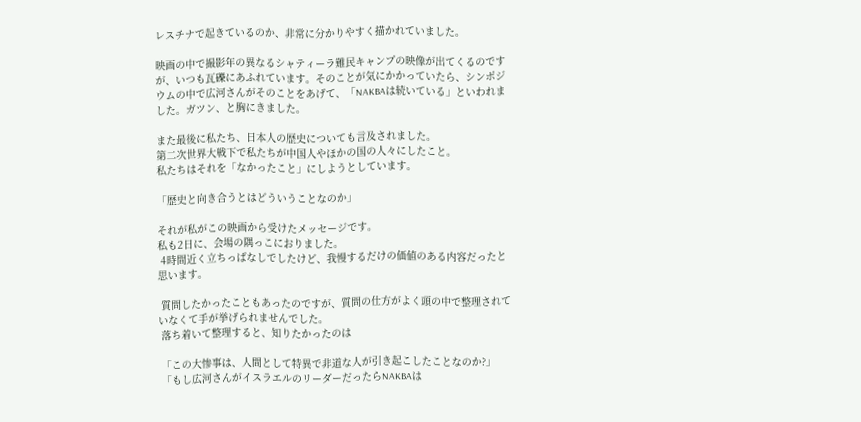レスチナで起きているのか、非常に分かりやすく描かれていました。

映画の中で撮影年の異なるシャティーラ難民キャンプの映像が出てくるのですが、いつも瓦礫にあふれています。そのことが気にかかっていたら、シンポジウムの中で広河さんがそのことをあげて、「NAKBAは続いている」といわれました。ガツン、と胸にきました。

また最後に私たち、日本人の歴史についても言及されました。
第二次世界大戦下で私たちが中国人やほかの国の人々にしたこと。
私たちはそれを「なかったこと」にしようとしています。

「歴史と向き合うとはどういうことなのか」

それが私がこの映画から受けたメッセージです。
私も2日に、会場の隅っこにおりました。
 4時間近く立ちっぱなしでしたけど、我慢するだけの価値のある内容だったと思います。

 質問したかったこともあったのですが、質問の仕方がよく頭の中で整理されていなくて手が挙げられませんでした。
 落ち着いて整理すると、知りたかったのは

 「この大惨事は、人間として特異で非道な人が引き起こしたことなのか?」
 「もし広河さんがイスラエルのリーダーだったらNAKBAは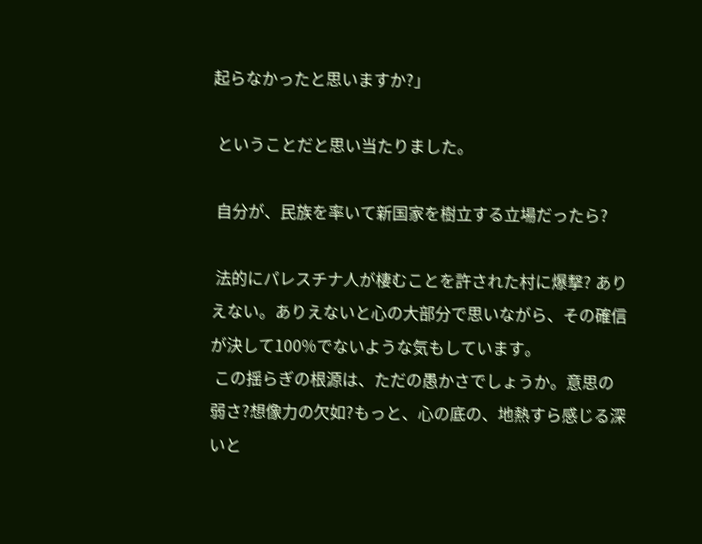起らなかったと思いますか?」

 ということだと思い当たりました。

 自分が、民族を率いて新国家を樹立する立場だったら?

 法的にパレスチナ人が棲むことを許された村に爆撃? ありえない。ありえないと心の大部分で思いながら、その確信が決して100%でないような気もしています。
 この揺らぎの根源は、ただの愚かさでしょうか。意思の弱さ?想像力の欠如?もっと、心の底の、地熱すら感じる深いと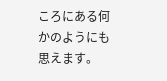ころにある何かのようにも思えます。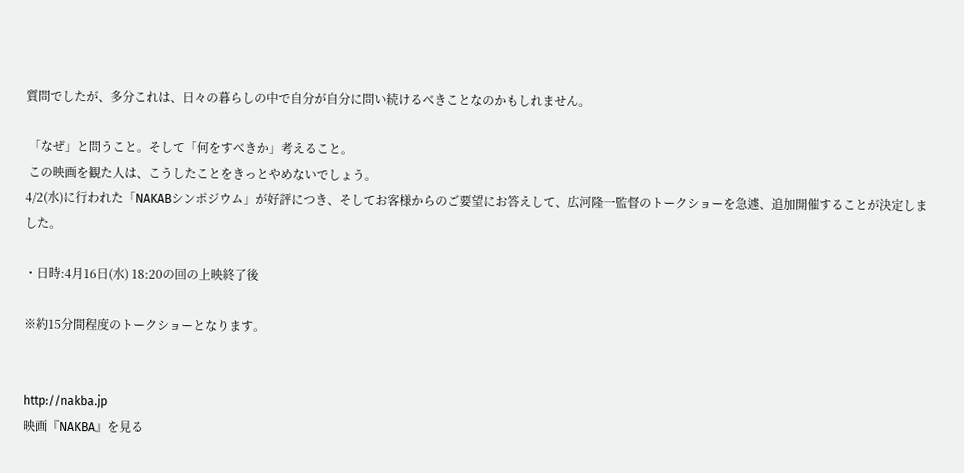質問でしたが、多分これは、日々の暮らしの中で自分が自分に問い続けるべきことなのかもしれません。

 「なぜ」と問うこと。そして「何をすべきか」考えること。
 この映画を観た人は、こうしたことをきっとやめないでしょう。
4/2(水)に行われた「NAKABシンポジウム」が好評につき、そしてお客様からのご要望にお答えして、広河隆一監督のトークショーを急遽、追加開催することが決定しました。

・日時:4月16日(水) 18:20の回の上映終了後

※約15分間程度のトークショーとなります。


http://nakba.jp
映画『NAKBA』を見る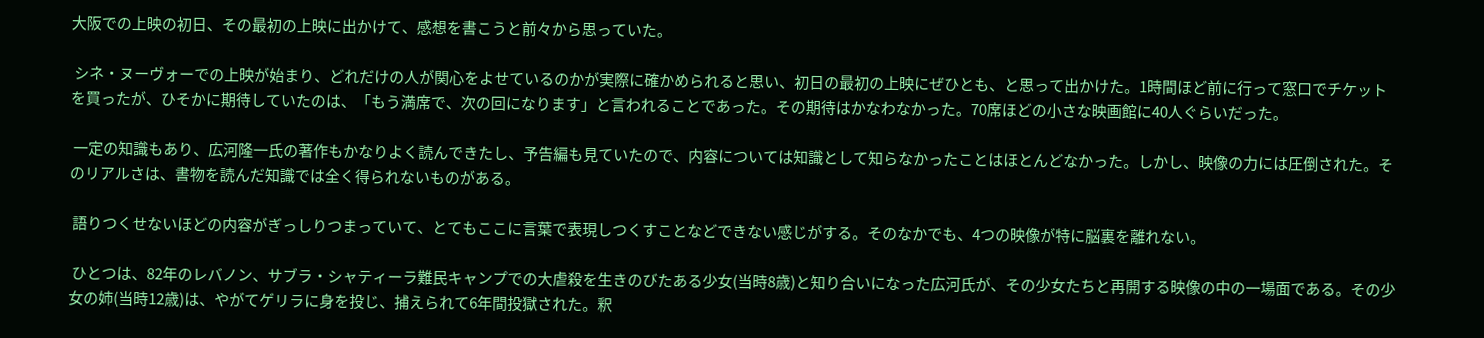大阪での上映の初日、その最初の上映に出かけて、感想を書こうと前々から思っていた。

 シネ・ヌーヴォーでの上映が始まり、どれだけの人が関心をよせているのかが実際に確かめられると思い、初日の最初の上映にぜひとも、と思って出かけた。1時間ほど前に行って窓口でチケットを買ったが、ひそかに期待していたのは、「もう満席で、次の回になります」と言われることであった。その期待はかなわなかった。70席ほどの小さな映画館に40人ぐらいだった。

 一定の知識もあり、広河隆一氏の著作もかなりよく読んできたし、予告編も見ていたので、内容については知識として知らなかったことはほとんどなかった。しかし、映像の力には圧倒された。そのリアルさは、書物を読んだ知識では全く得られないものがある。

 語りつくせないほどの内容がぎっしりつまっていて、とてもここに言葉で表現しつくすことなどできない感じがする。そのなかでも、4つの映像が特に脳裏を離れない。

 ひとつは、82年のレバノン、サブラ・シャティーラ難民キャンプでの大虐殺を生きのびたある少女(当時8歳)と知り合いになった広河氏が、その少女たちと再開する映像の中の一場面である。その少女の姉(当時12歳)は、やがてゲリラに身を投じ、捕えられて6年間投獄された。釈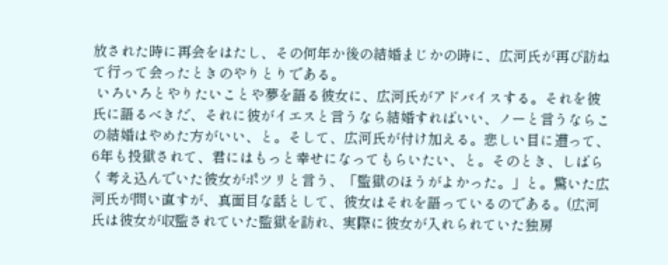放された時に再会をはたし、その何年か後の結婚まじかの時に、広河氏が再び訪ねて行って会ったときのやりとりである。
 いろいろとやりたいことや夢を語る彼女に、広河氏がアドバイスする。それを彼氏に語るべきだ、それに彼がイエスと言うなら結婚すればいい、ノーと言うならこの結婚はやめた方がいい、と。そして、広河氏が付け加える。悲しい目に遭って、6年も投獄されて、君にはもっと幸せになってもらいたい、と。そのとき、しばらく考え込んでいた彼女がポツリと言う、「監獄のほうがよかった。」と。驚いた広河氏が問い直すが、真面目な話として、彼女はそれを語っているのである。(広河氏は彼女が収監されていた監獄を訪れ、実際に彼女が入れられていた独房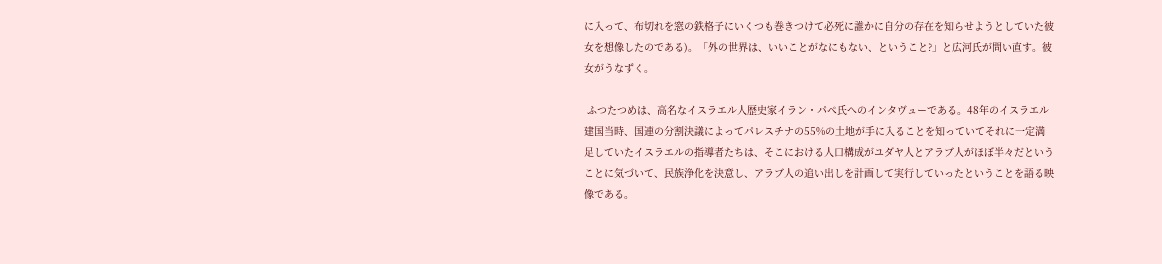に入って、布切れを窓の鉄格子にいくつも巻きつけて必死に誰かに自分の存在を知らせようとしていた彼女を想像したのである)。「外の世界は、いいことがなにもない、ということ?」と広河氏が問い直す。彼女がうなずく。

 ふつたつめは、高名なイスラエル人歴史家イラン・パペ氏へのインタヴューである。48年のイスラエル建国当時、国連の分割決議によってパレスチナの55%の土地が手に入ることを知っていてそれに一定満足していたイスラエルの指導者たちは、そこにおける人口構成がユダヤ人とアラブ人がほぼ半々だということに気づいて、民族浄化を決意し、アラブ人の追い出しを計画して実行していったということを語る映像である。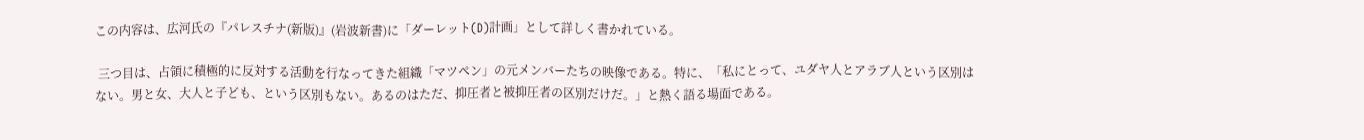この内容は、広河氏の『パレスチナ(新版)』(岩波新書)に「ダーレット(D)計画」として詳しく書かれている。

 三つ目は、占領に積極的に反対する活動を行なってきた組織「マツペン」の元メンバーたちの映像である。特に、「私にとって、ユダヤ人とアラブ人という区別はない。男と女、大人と子ども、という区別もない。あるのはただ、抑圧者と被抑圧者の区別だけだ。」と熱く語る場面である。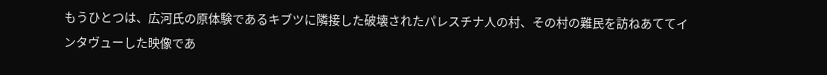もうひとつは、広河氏の原体験であるキブツに隣接した破壊されたパレスチナ人の村、その村の難民を訪ねあててインタヴューした映像であ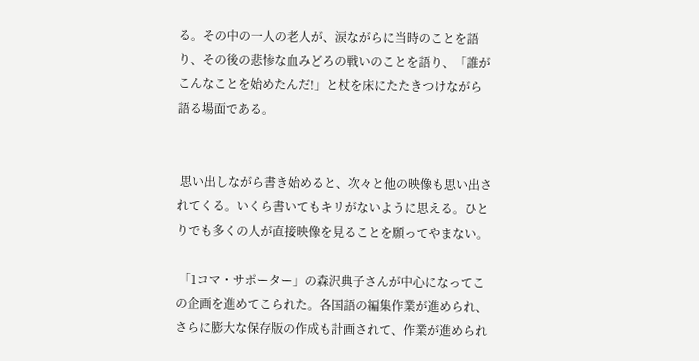る。その中の一人の老人が、涙ながらに当時のことを語り、その後の悲惨な血みどろの戦いのことを語り、「誰がこんなことを始めたんだ!」と杖を床にたたきつけながら語る場面である。


 思い出しながら書き始めると、次々と他の映像も思い出されてくる。いくら書いてもキリがないように思える。ひとりでも多くの人が直接映像を見ることを願ってやまない。

 「1コマ・サポーター」の森沢典子さんが中心になってこの企画を進めてこられた。各国語の編集作業が進められ、さらに膨大な保存版の作成も計画されて、作業が進められ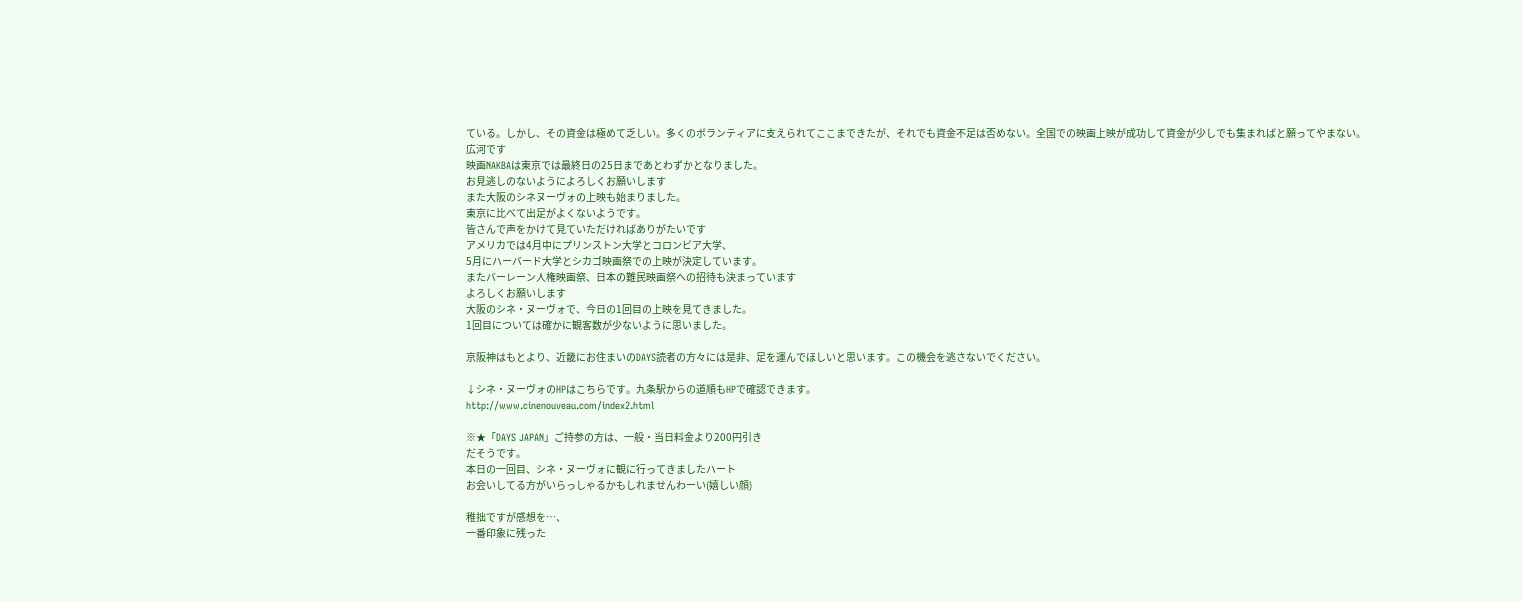ている。しかし、その資金は極めて乏しい。多くのボランティアに支えられてここまできたが、それでも資金不足は否めない。全国での映画上映が成功して資金が少しでも集まればと願ってやまない。
広河です
映画NAKBAは東京では最終日の25日まであとわずかとなりました。
お見逃しのないようによろしくお願いします
また大阪のシネヌーヴォの上映も始まりました。
東京に比べて出足がよくないようです。
皆さんで声をかけて見ていただければありがたいです
アメリカでは4月中にプリンストン大学とコロンビア大学、
5月にハーバード大学とシカゴ映画祭での上映が決定しています。
またバーレーン人権映画祭、日本の難民映画祭への招待も決まっています
よろしくお願いします
大阪のシネ・ヌーヴォで、今日の1回目の上映を見てきました。
1回目については確かに観客数が少ないように思いました。

京阪神はもとより、近畿にお住まいのDAYS読者の方々には是非、足を運んでほしいと思います。この機会を逃さないでください。

↓シネ・ヌーヴォのHPはこちらです。九条駅からの道順もHPで確認できます。
http://www.cinenouveau.com/index2.html

※★「DAYS JAPAN」ご持参の方は、一般・当日料金より200円引き
だそうです。
本日の一回目、シネ・ヌーヴォに観に行ってきましたハート
お会いしてる方がいらっしゃるかもしれませんわーい(嬉しい顔)

稚拙ですが感想を…、
一番印象に残った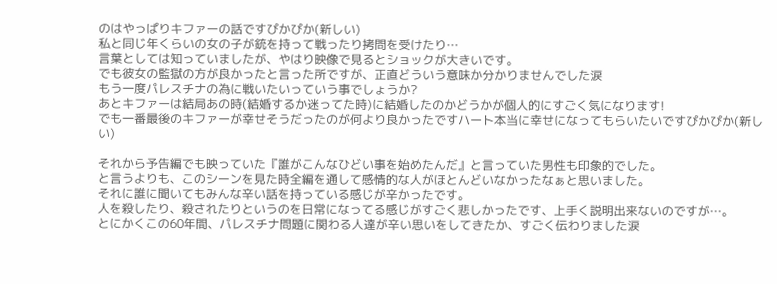のはやっぱりキファーの話ですぴかぴか(新しい)
私と同じ年くらいの女の子が銃を持って戦ったり拷問を受けたり…
言葉としては知っていましたが、やはり映像で見るとショックが大きいです。
でも彼女の監獄の方が良かったと言った所ですが、正直どういう意味か分かりませんでした涙
もう一度パレスチナの為に戦いたいっていう事でしょうか?
あとキファーは結局あの時(結婚するか迷ってた時)に結婚したのかどうかが個人的にすごく気になります!
でも一番最後のキファーが幸せそうだったのが何より良かったですハート本当に幸せになってもらいたいですぴかぴか(新しい)

それから予告編でも映っていた『誰がこんなひどい事を始めたんだ』と言っていた男性も印象的でした。
と言うよりも、このシーンを見た時全編を通して感情的な人がほとんどいなかったなぁと思いました。
それに誰に聞いてもみんな辛い話を持っている感じが辛かったです。
人を殺したり、殺されたりというのを日常になってる感じがすごく悲しかったです、上手く説明出来ないのですが…。
とにかくこの60年間、パレスチナ問題に関わる人達が辛い思いをしてきたか、すごく伝わりました涙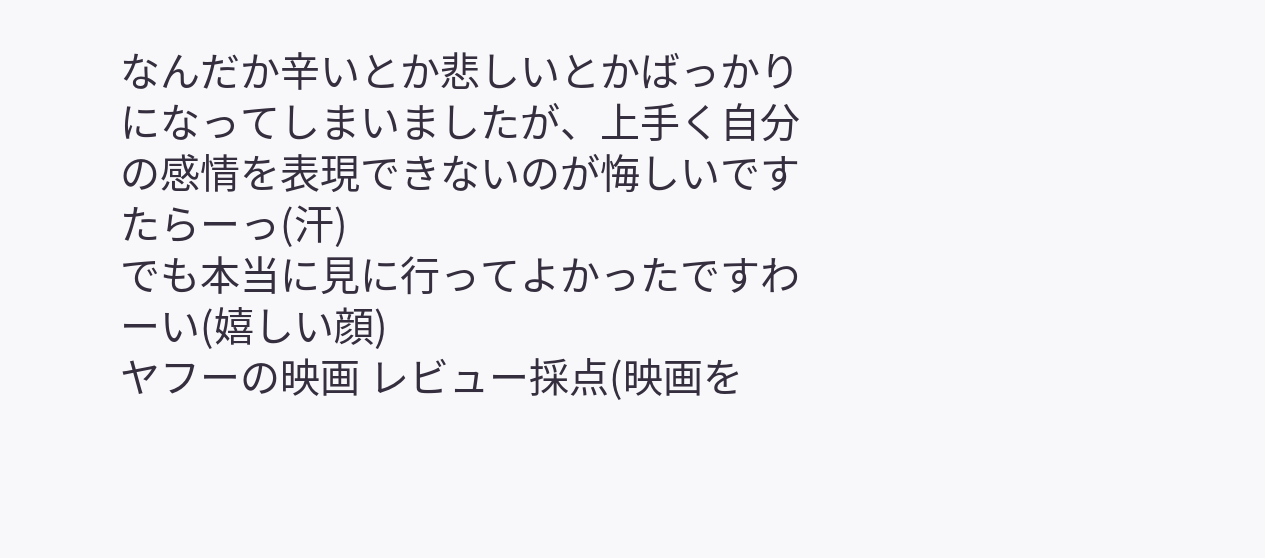なんだか辛いとか悲しいとかばっかりになってしまいましたが、上手く自分の感情を表現できないのが悔しいですたらーっ(汗)
でも本当に見に行ってよかったですわーい(嬉しい顔)
ヤフーの映画 レビュー採点(映画を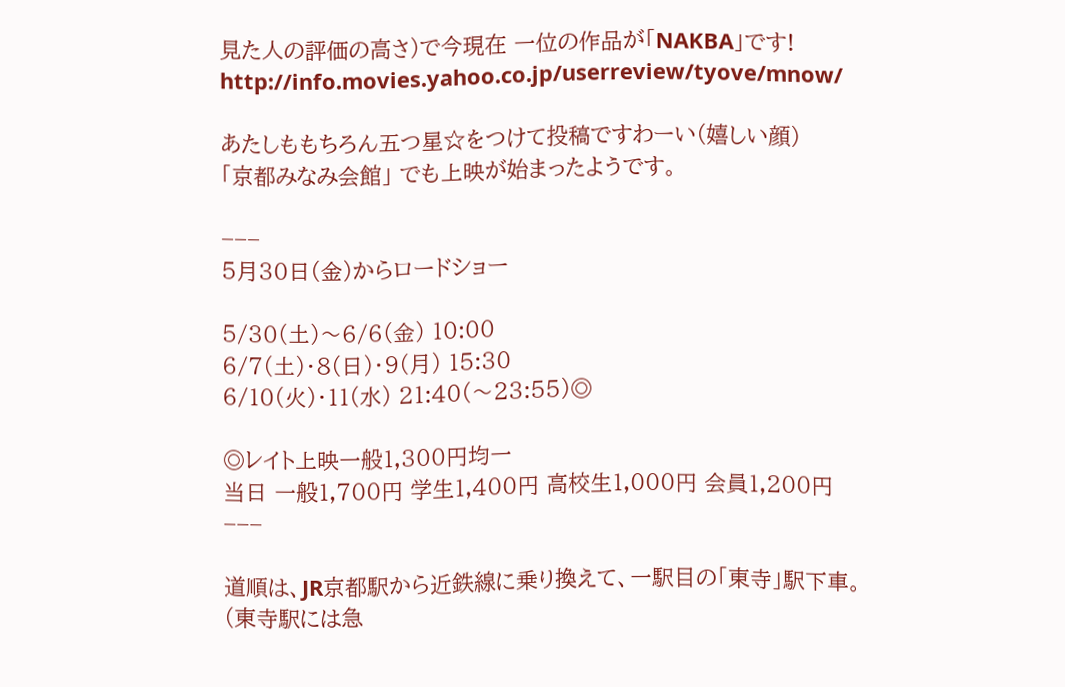見た人の評価の高さ)で今現在 一位の作品が「NAKBA」です!
http://info.movies.yahoo.co.jp/userreview/tyove/mnow/

あたしももちろん五つ星☆をつけて投稿ですわーい(嬉しい顔)
「京都みなみ会館」 でも上映が始まったようです。

−−−
5月30日(金)からロードショー

5/30(土)〜6/6(金) 10:00
6/7(土)・8(日)・9(月) 15:30
6/10(火)・11(水) 21:40(〜23:55)◎

◎レイト上映一般1,300円均一
当日 一般1,700円 学生1,400円 高校生1,000円 会員1,200円
−−−

道順は、JR京都駅から近鉄線に乗り換えて、一駅目の「東寺」駅下車。
(東寺駅には急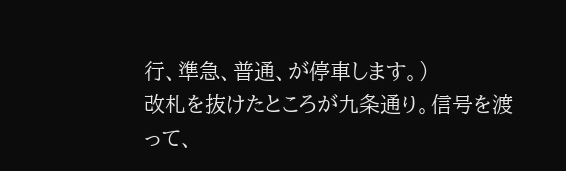行、準急、普通、が停車します。)
改札を抜けたところが九条通り。信号を渡って、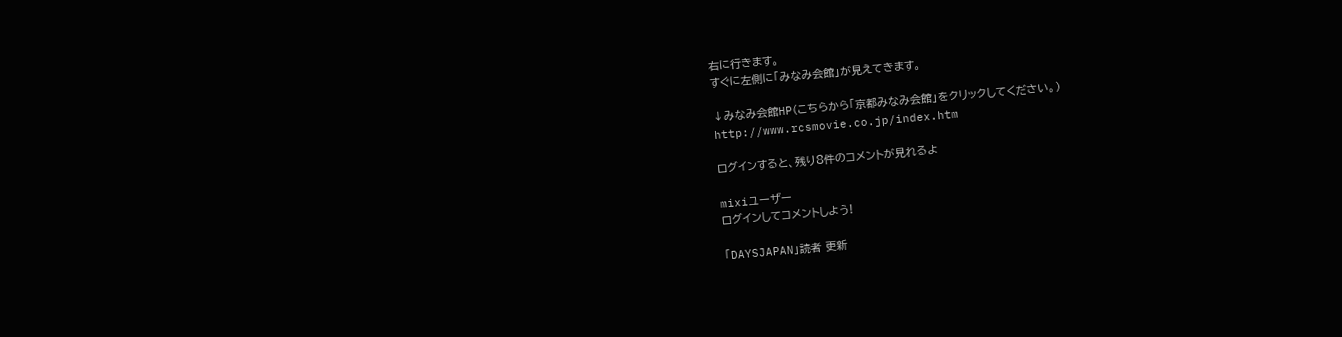右に行きます。
すぐに左側に「みなみ会館」が見えてきます。

↓みなみ会館HP(こちらから「京都みなみ会館」をクリックしてください。)
http://www.rcsmovie.co.jp/index.htm

ログインすると、残り8件のコメントが見れるよ

mixiユーザー
ログインしてコメントしよう!

「DAYSJAPAN」読者 更新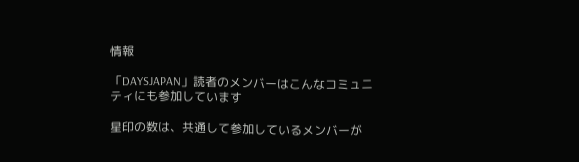情報

「DAYSJAPAN」読者のメンバーはこんなコミュニティにも参加しています

星印の数は、共通して参加しているメンバーが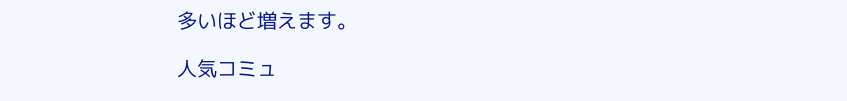多いほど増えます。

人気コミュ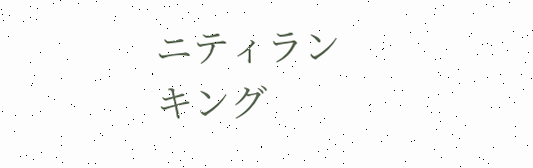ニティランキング